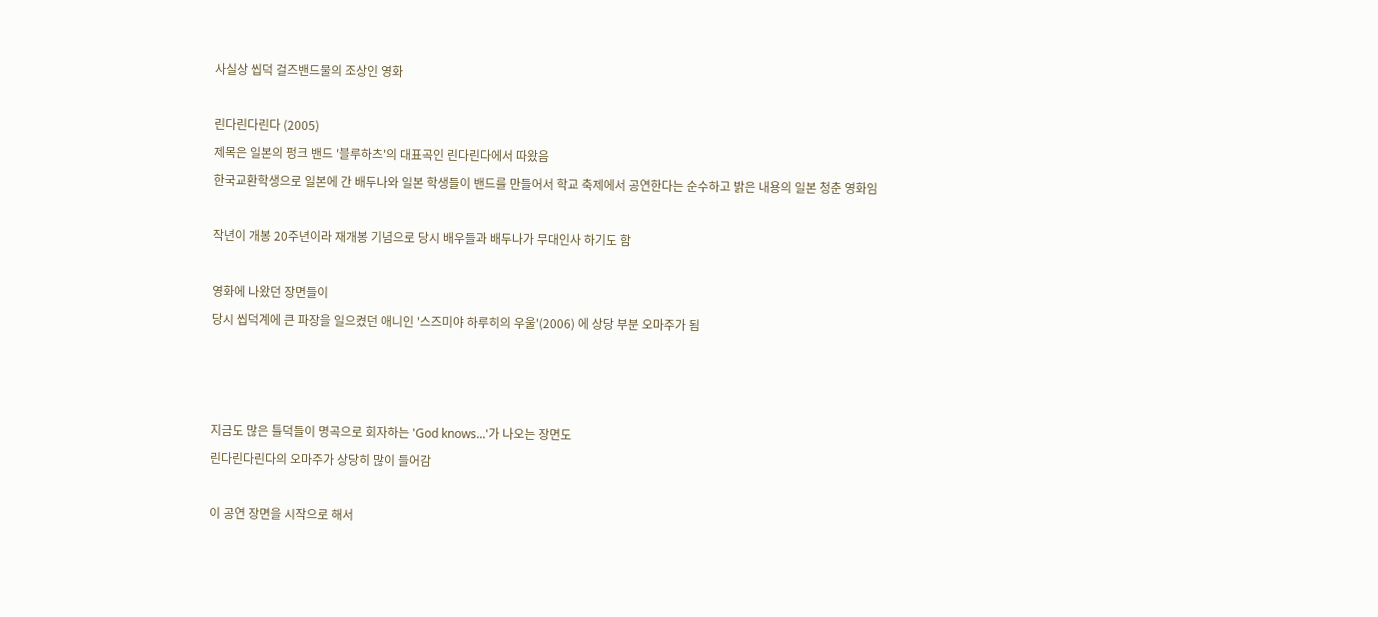사실상 씹덕 걸즈밴드물의 조상인 영화

린다린다린다 (2005)
제목은 일본의 펑크 밴드 '블루하츠'의 대표곡인 린다린다에서 따왔음
한국교환학생으로 일본에 간 배두나와 일본 학생들이 밴드를 만들어서 학교 축제에서 공연한다는 순수하고 밝은 내용의 일본 청춘 영화임

작년이 개봉 20주년이라 재개봉 기념으로 당시 배우들과 배두나가 무대인사 하기도 함

영화에 나왔던 장면들이
당시 씹덕계에 큰 파장을 일으켰던 애니인 '스즈미야 하루히의 우울'(2006) 에 상당 부분 오마주가 됨



지금도 많은 틀덕들이 명곡으로 회자하는 'God knows...'가 나오는 장면도
린다린다린다의 오마주가 상당히 많이 들어감

이 공연 장면을 시작으로 해서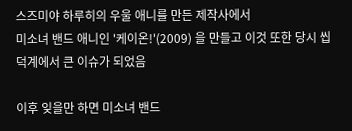스즈미야 하루히의 우울 애니를 만든 제작사에서
미소녀 밴드 애니인 '케이온!'(2009) 을 만들고 이것 또한 당시 씹덕계에서 큰 이슈가 되었음

이후 잊을만 하면 미소녀 밴드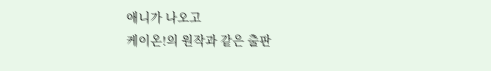애니가 나오고
케이온!의 원작과 같은 출판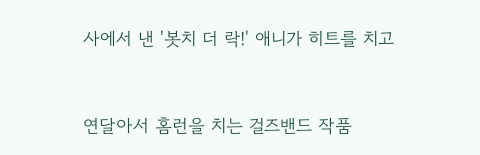사에서 낸 '봇치 더 락!' 애니가 히트를 치고


연달아서 홈런을 치는 걸즈밴드 작품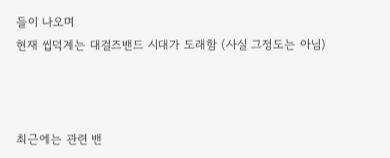들이 나오며
현재 씹덕계는 대걸즈밴드 시대가 도래함 (사실 그정도는 아님)



최근에는 관련 밴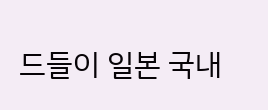드들이 일본 국내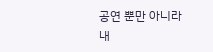공연 뿐만 아니라
내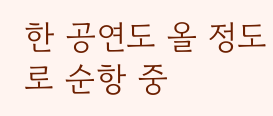한 공연도 올 정도로 순항 중